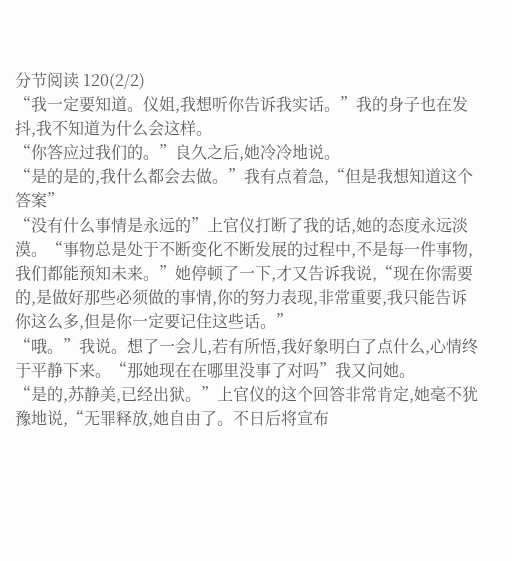分节阅读 120(2/2)
“我一定要知道。仪姐,我想听你告诉我实话。”我的身子也在发抖,我不知道为什么会这样。
“你答应过我们的。”良久之后,她冷冷地说。
“是的是的,我什么都会去做。”我有点着急,“但是我想知道这个答案”
“没有什么事情是永远的”上官仪打断了我的话,她的态度永远淡漠。“事物总是处于不断变化不断发展的过程中,不是每一件事物,我们都能预知未来。”她停顿了一下,才又告诉我说,“现在你需要的,是做好那些必须做的事情,你的努力表现,非常重要,我只能告诉你这么多,但是你一定要记住这些话。”
“哦。”我说。想了一会儿,若有所悟,我好象明白了点什么,心情终于平静下来。“那她现在在哪里没事了对吗”我又问她。
“是的,苏静美,已经出狱。”上官仪的这个回答非常肯定,她毫不犹豫地说,“无罪释放,她自由了。不日后将宣布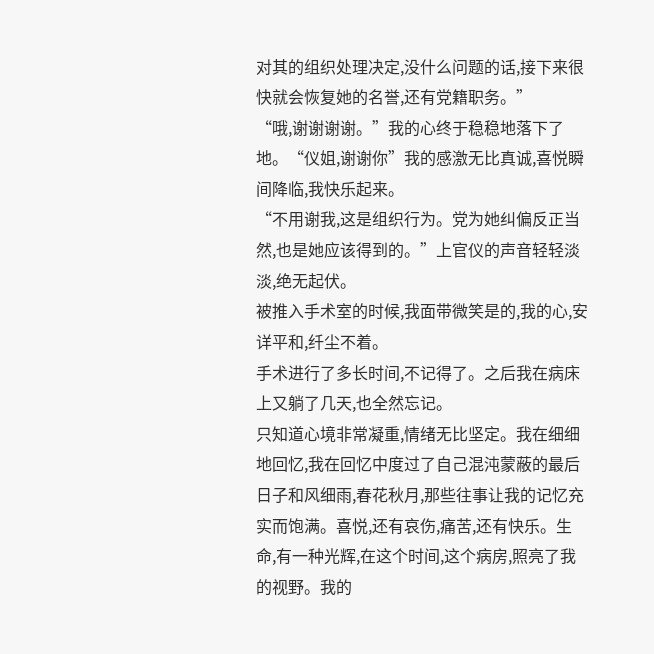对其的组织处理决定,没什么问题的话,接下来很快就会恢复她的名誉,还有党籍职务。”
“哦,谢谢谢谢。”我的心终于稳稳地落下了地。“仪姐,谢谢你”我的感激无比真诚,喜悦瞬间降临,我快乐起来。
“不用谢我,这是组织行为。党为她纠偏反正当然,也是她应该得到的。”上官仪的声音轻轻淡淡,绝无起伏。
被推入手术室的时候,我面带微笑是的,我的心,安详平和,纤尘不着。
手术进行了多长时间,不记得了。之后我在病床上又躺了几天,也全然忘记。
只知道心境非常凝重,情绪无比坚定。我在细细地回忆,我在回忆中度过了自己混沌蒙蔽的最后日子和风细雨,春花秋月,那些往事让我的记忆充实而饱满。喜悦,还有哀伤,痛苦,还有快乐。生命,有一种光辉,在这个时间,这个病房,照亮了我的视野。我的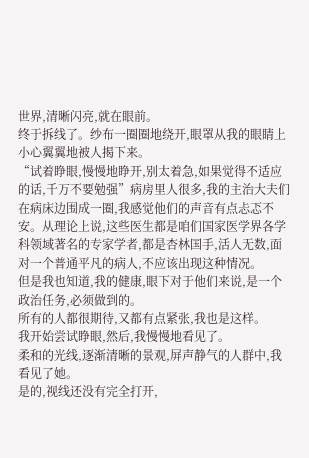世界,清晰闪亮,就在眼前。
终于拆线了。纱布一圈圈地绕开,眼罩从我的眼睛上小心翼翼地被人揭下来。
“试着睁眼,慢慢地睁开,别太着急,如果觉得不适应的话,千万不要勉强”病房里人很多,我的主治大夫们在病床边围成一圈,我感觉他们的声音有点忐忑不安。从理论上说,这些医生都是咱们国家医学界各学科领域著名的专家学者,都是杏林国手,活人无数,面对一个普通平凡的病人,不应该出现这种情况。
但是我也知道,我的健康,眼下对于他们来说,是一个政治任务,必须做到的。
所有的人都很期待,又都有点紧张,我也是这样。
我开始尝试睁眼,然后,我慢慢地看见了。
柔和的光线,逐渐清晰的景观,屏声静气的人群中,我看见了她。
是的,视线还没有完全打开,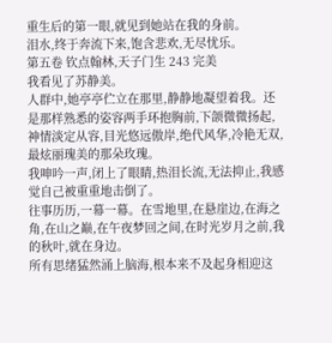重生后的第一眼,就见到她站在我的身前。
泪水,终于奔流下来,饱含悲欢,无尽忧乐。
第五卷 钦点翰林,天子门生 243 完美
我看见了苏静美。
人群中,她亭亭伫立在那里,静静地凝望着我。还是那样熟悉的姿容两手环抱胸前,下颌微微扬起,神情淡定从容,目光悠远傲岸,绝代风华,冷艳无双,最炫丽瑰美的那朵玫瑰。
我呻吟一声,闭上了眼睛,热泪长流,无法抑止,我感觉自己被重重地击倒了。
往事历历,一幕一幕。在雪地里,在悬崖边,在海之角,在山之巅,在午夜梦回之间,在时光岁月之前,我的秋叶,就在身边。
所有思绪猛然涌上脑海,根本来不及起身相迎这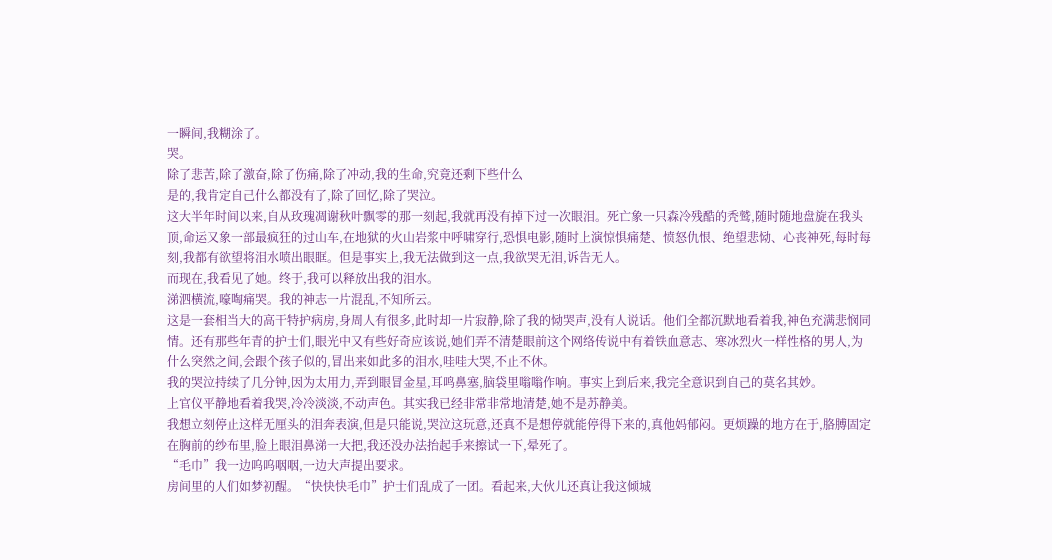一瞬间,我糊涂了。
哭。
除了悲苦,除了激奋,除了伤痛,除了冲动,我的生命,究竟还剩下些什么
是的,我肯定自己什么都没有了,除了回忆,除了哭泣。
这大半年时间以来,自从玫瑰凋谢秋叶飘零的那一刻起,我就再没有掉下过一次眼泪。死亡象一只森冷残酷的秃鹫,随时随地盘旋在我头顶,命运又象一部最疯狂的过山车,在地狱的火山岩浆中呼啸穿行,恐惧电影,随时上演惊惧痛楚、愤怒仇恨、绝望悲恸、心丧神死,每时每刻,我都有欲望将泪水喷出眼眶。但是事实上,我无法做到这一点,我欲哭无泪,诉告无人。
而现在,我看见了她。终于,我可以释放出我的泪水。
涕泗横流,嚎啕痛哭。我的神志一片混乱,不知所云。
这是一套相当大的高干特护病房,身周人有很多,此时却一片寂静,除了我的恸哭声,没有人说话。他们全都沉默地看着我,神色充满悲悯同情。还有那些年青的护士们,眼光中又有些好奇应该说,她们弄不清楚眼前这个网络传说中有着铁血意志、寒冰烈火一样性格的男人,为什么突然之间,会跟个孩子似的,冒出来如此多的泪水,哇哇大哭,不止不休。
我的哭泣持续了几分钟,因为太用力,弄到眼冒金星,耳鸣鼻塞,脑袋里嗡嗡作响。事实上到后来,我完全意识到自己的莫名其妙。
上官仪平静地看着我哭,冷冷淡淡,不动声色。其实我已经非常非常地清楚,她不是苏静美。
我想立刻停止这样无厘头的泪奔表演,但是只能说,哭泣这玩意,还真不是想停就能停得下来的,真他妈郁闷。更烦躁的地方在于,胳膊固定在胸前的纱布里,脸上眼泪鼻涕一大把,我还没办法抬起手来擦试一下,晕死了。
“毛巾”我一边呜呜咽咽,一边大声提出要求。
房间里的人们如梦初醒。“快快快毛巾”护士们乱成了一团。看起来,大伙儿还真让我这倾城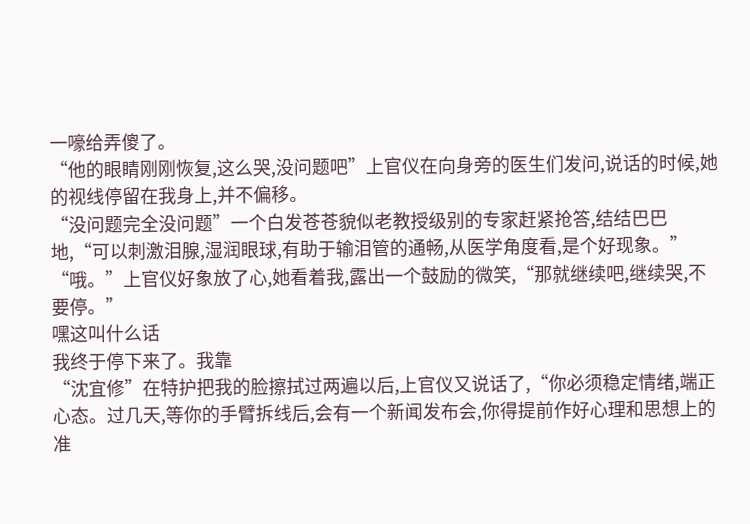一嚎给弄傻了。
“他的眼睛刚刚恢复,这么哭,没问题吧”上官仪在向身旁的医生们发问,说话的时候,她的视线停留在我身上,并不偏移。
“没问题完全没问题”一个白发苍苍貌似老教授级别的专家赶紧抢答,结结巴巴地,“可以刺激泪腺,湿润眼球,有助于输泪管的通畅,从医学角度看,是个好现象。”
“哦。”上官仪好象放了心,她看着我,露出一个鼓励的微笑,“那就继续吧,继续哭,不要停。”
嘿这叫什么话
我终于停下来了。我靠
“沈宜修”在特护把我的脸擦拭过两遍以后,上官仪又说话了,“你必须稳定情绪,端正心态。过几天,等你的手臂拆线后,会有一个新闻发布会,你得提前作好心理和思想上的准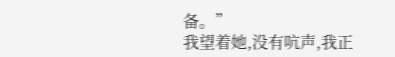备。”
我望着她,没有吭声,我正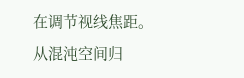在调节视线焦距。从混沌空间归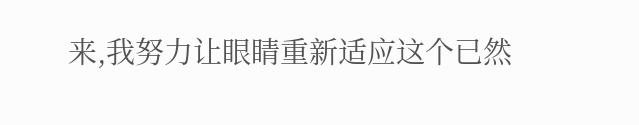来,我努力让眼睛重新适应这个已然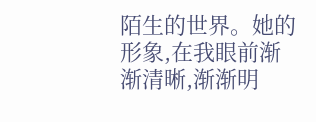陌生的世界。她的形象,在我眼前渐渐清晰,渐渐明